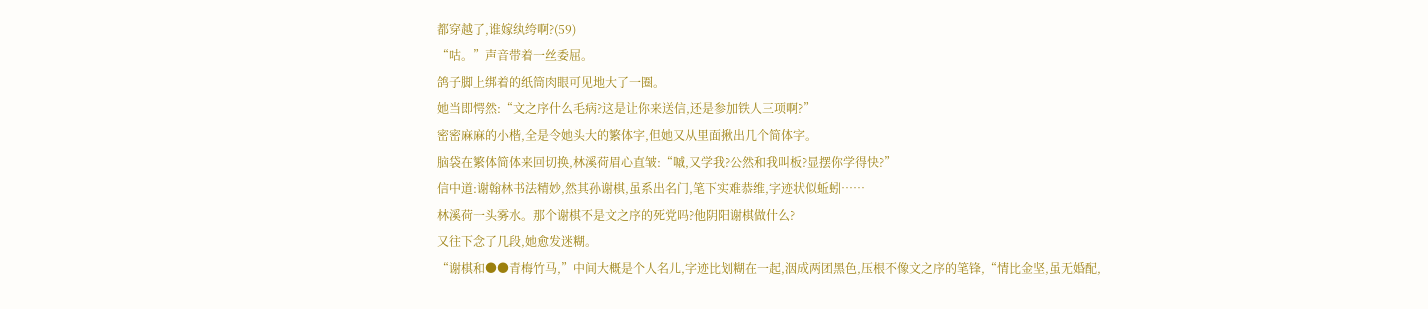都穿越了,谁嫁纨绔啊?(59)
“咕。”声音带着一丝委屈。
鸽子脚上绑着的纸筒肉眼可见地大了一圈。
她当即愕然:“文之序什么毛病?这是让你来送信,还是参加铁人三项啊?”
密密麻麻的小楷,全是令她头大的繁体字,但她又从里面揪出几个简体字。
脑袋在繁体简体来回切换,林溪荷眉心直皱:“嘁,又学我?公然和我叫板?显摆你学得快?”
信中道:谢翰林书法精妙,然其孙谢棋,虽系出名门,笔下实难恭维,字迹状似蚯蚓……
林溪荷一头雾水。那个谢棋不是文之序的死党吗?他阴阳谢棋做什么?
又往下念了几段,她愈发迷糊。
“谢棋和●●青梅竹马,”中间大概是个人名儿,字迹比划糊在一起,洇成两团黑色,压根不像文之序的笔锋,“情比金坚,虽无婚配,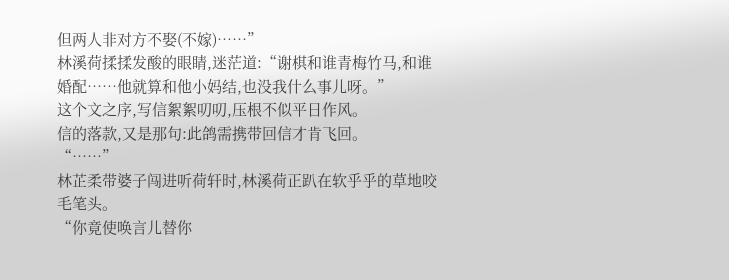但两人非对方不娶(不嫁)……”
林溪荷揉揉发酸的眼睛,迷茫道:“谢棋和谁青梅竹马,和谁婚配……他就算和他小妈结,也没我什么事儿呀。”
这个文之序,写信絮絮叨叨,压根不似平日作风。
信的落款,又是那句:此鸽需携带回信才肯飞回。
“……”
林芷柔带婆子闯进听荷轩时,林溪荷正趴在软乎乎的草地咬毛笔头。
“你竟使唤言儿替你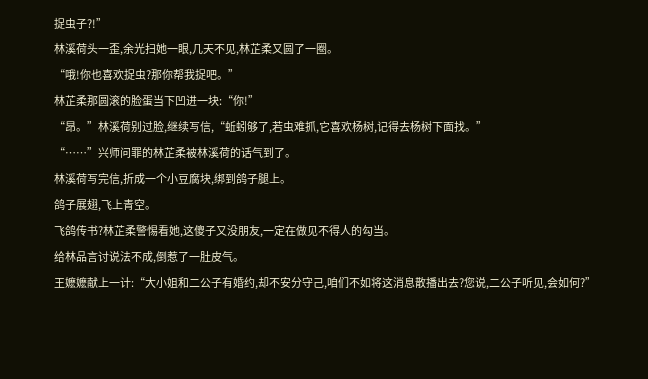捉虫子?!”
林溪荷头一歪,余光扫她一眼,几天不见,林芷柔又圆了一圈。
“哦!你也喜欢捉虫?那你帮我捉吧。”
林芷柔那圆滚的脸蛋当下凹进一块:“你!”
“昂。”林溪荷别过脸,继续写信,“蚯蚓够了,若虫难抓,它喜欢杨树,记得去杨树下面找。”
“……”兴师问罪的林芷柔被林溪荷的话气到了。
林溪荷写完信,折成一个小豆腐块,绑到鸽子腿上。
鸽子展翅,飞上青空。
飞鸽传书?林芷柔警惕看她,这傻子又没朋友,一定在做见不得人的勾当。
给林品言讨说法不成,倒惹了一肚皮气。
王嬷嬷献上一计:“大小姐和二公子有婚约,却不安分守己,咱们不如将这消息散播出去?您说,二公子听见,会如何?”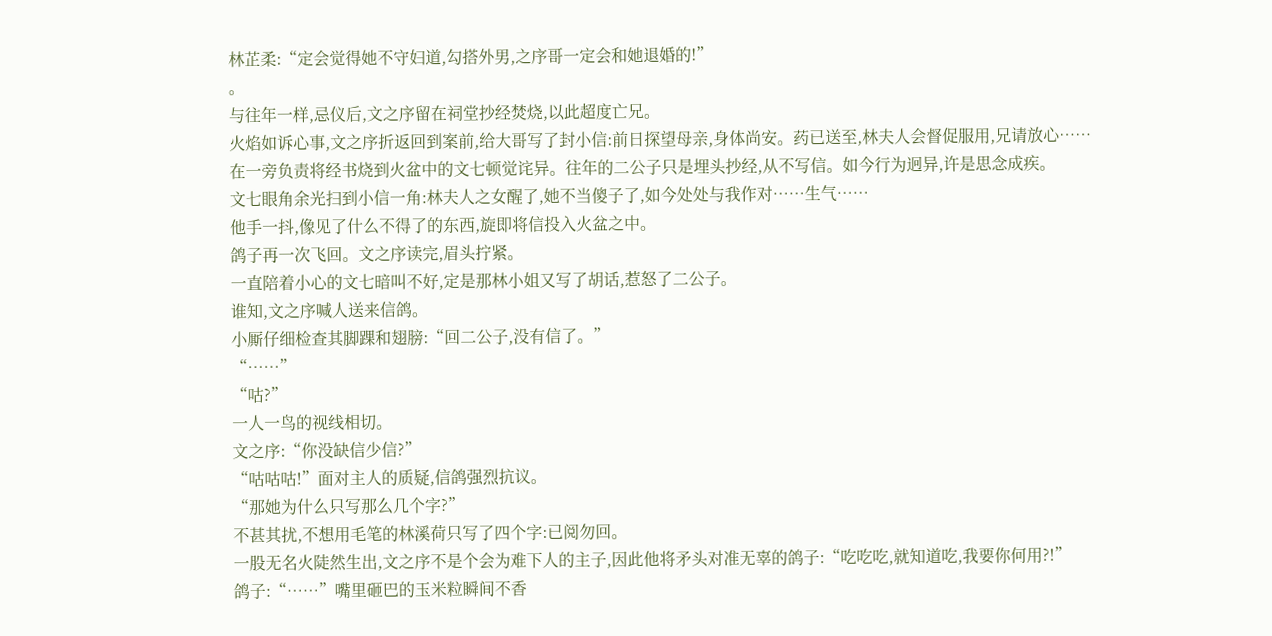林芷柔:“定会觉得她不守妇道,勾搭外男,之序哥一定会和她退婚的!”
。
与往年一样,忌仪后,文之序留在祠堂抄经焚烧,以此超度亡兄。
火焰如诉心事,文之序折返回到案前,给大哥写了封小信:前日探望母亲,身体尚安。药已送至,林夫人会督促服用,兄请放心……
在一旁负责将经书烧到火盆中的文七顿觉诧异。往年的二公子只是埋头抄经,从不写信。如今行为迥异,许是思念成疾。
文七眼角余光扫到小信一角:林夫人之女醒了,她不当傻子了,如今处处与我作对……生气……
他手一抖,像见了什么不得了的东西,旋即将信投入火盆之中。
鸽子再一次飞回。文之序读完,眉头拧紧。
一直陪着小心的文七暗叫不好,定是那林小姐又写了胡话,惹怒了二公子。
谁知,文之序喊人送来信鸽。
小厮仔细检查其脚踝和翅膀:“回二公子,没有信了。”
“……”
“咕?”
一人一鸟的视线相切。
文之序:“你没缺信少信?”
“咕咕咕!”面对主人的质疑,信鸽强烈抗议。
“那她为什么只写那么几个字?”
不甚其扰,不想用毛笔的林溪荷只写了四个字:已阅勿回。
一股无名火陡然生出,文之序不是个会为难下人的主子,因此他将矛头对准无辜的鸽子:“吃吃吃,就知道吃,我要你何用?!”
鸽子:“……”嘴里砸巴的玉米粒瞬间不香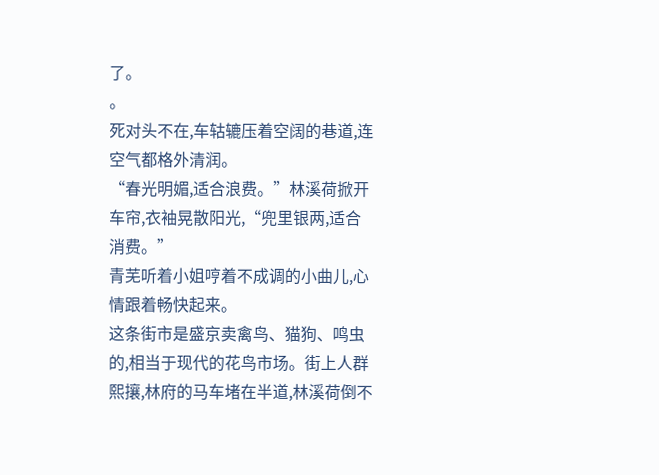了。
。
死对头不在,车轱辘压着空阔的巷道,连空气都格外清润。
“春光明媚,适合浪费。”林溪荷掀开车帘,衣袖晃散阳光,“兜里银两,适合消费。”
青芜听着小姐哼着不成调的小曲儿,心情跟着畅快起来。
这条街市是盛京卖禽鸟、猫狗、鸣虫的,相当于现代的花鸟市场。街上人群熙攘,林府的马车堵在半道,林溪荷倒不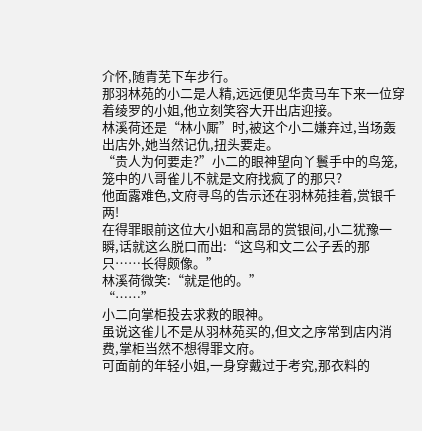介怀,随青芜下车步行。
那羽林苑的小二是人精,远远便见华贵马车下来一位穿着绫罗的小姐,他立刻笑容大开出店迎接。
林溪荷还是“林小厮”时,被这个小二嫌弃过,当场轰出店外,她当然记仇,扭头要走。
“贵人为何要走?”小二的眼神望向丫鬟手中的鸟笼,笼中的八哥雀儿不就是文府找疯了的那只?
他面露难色,文府寻鸟的告示还在羽林苑挂着,赏银千两!
在得罪眼前这位大小姐和高昂的赏银间,小二犹豫一瞬,话就这么脱口而出:“这鸟和文二公子丢的那只……长得颇像。”
林溪荷微笑:“就是他的。”
“……”
小二向掌柜投去求救的眼神。
虽说这雀儿不是从羽林苑买的,但文之序常到店内消费,掌柜当然不想得罪文府。
可面前的年轻小姐,一身穿戴过于考究,那衣料的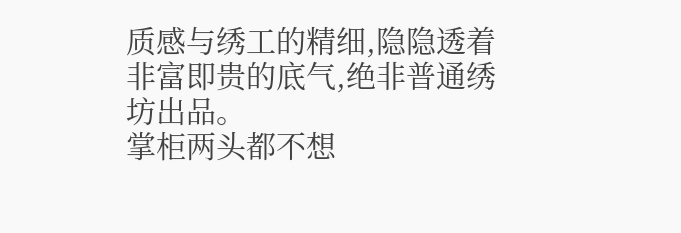质感与绣工的精细,隐隐透着非富即贵的底气,绝非普通绣坊出品。
掌柜两头都不想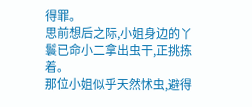得罪。
思前想后之际,小姐身边的丫鬟已命小二拿出虫干,正挑拣着。
那位小姐似乎天然怵虫,避得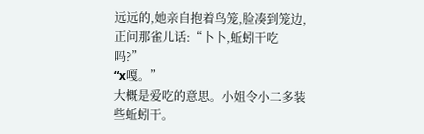远远的,她亲自抱着鸟笼,脸凑到笼边,正问那雀儿话:“卜卜,蚯蚓干吃吗?”
“x嘎。”
大概是爱吃的意思。小姐令小二多装些蚯蚓干。